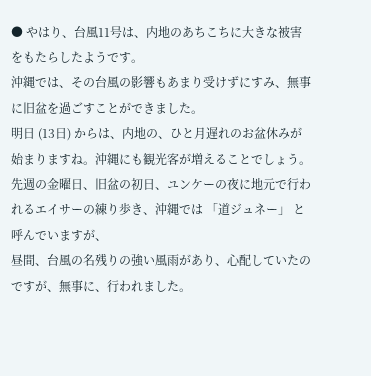● やはり、台風11号は、内地のあちこちに大きな被害をもたらしたようです。
沖縄では、その台風の影響もあまり受けずにすみ、無事に旧盆を過ごすことができました。
明日 (13日) からは、内地の、ひと月遅れのお盆休みが始まりますね。沖縄にも観光客が増えることでしょう。
先週の金曜日、旧盆の初日、ユンケーの夜に地元で行われるエイサーの練り歩き、沖縄では 「道ジュネー」 と呼んでいますが、
昼間、台風の名残りの強い風雨があり、心配していたのですが、無事に、行われました。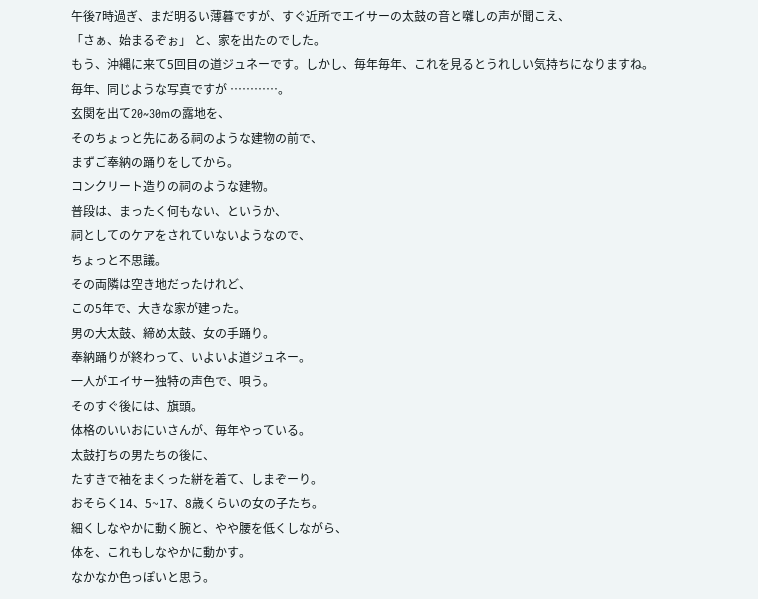午後7時過ぎ、まだ明るい薄暮ですが、すぐ近所でエイサーの太鼓の音と囃しの声が聞こえ、
「さぁ、始まるぞぉ」 と、家を出たのでした。
もう、沖縄に来て5回目の道ジュネーです。しかし、毎年毎年、これを見るとうれしい気持ちになりますね。
毎年、同じような写真ですが …………。
玄関を出て20~30mの露地を、
そのちょっと先にある祠のような建物の前で、
まずご奉納の踊りをしてから。
コンクリート造りの祠のような建物。
普段は、まったく何もない、というか、
祠としてのケアをされていないようなので、
ちょっと不思議。
その両隣は空き地だったけれど、
この5年で、大きな家が建った。
男の大太鼓、締め太鼓、女の手踊り。
奉納踊りが終わって、いよいよ道ジュネー。
一人がエイサー独特の声色で、唄う。
そのすぐ後には、旗頭。
体格のいいおにいさんが、毎年やっている。
太鼓打ちの男たちの後に、
たすきで袖をまくった絣を着て、しまぞーり。
おそらく14、5~17、8歳くらいの女の子たち。
細くしなやかに動く腕と、やや腰を低くしながら、
体を、これもしなやかに動かす。
なかなか色っぽいと思う。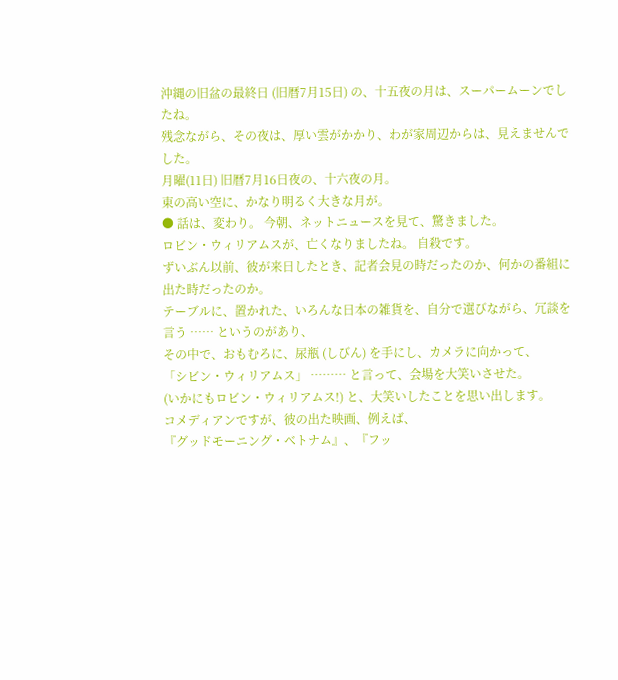沖縄の旧盆の最終日 (旧暦7月15日) の、十五夜の月は、スーパームーンでしたね。
残念ながら、その夜は、厚い雲がかかり、わが家周辺からは、見えませんでした。
月曜(11日) 旧暦7月16日夜の、十六夜の月。
東の高い空に、かなり明るく大きな月が。
● 話は、変わり。 今朝、ネットニュースを見て、驚きました。
ロビン・ウィリアムスが、亡くなりましたね。 自殺です。
ずいぶん以前、彼が来日したとき、記者会見の時だったのか、何かの番組に出た時だったのか。
テーブルに、置かれた、いろんな日本の雑貨を、自分で選びながら、冗談を言う …… というのがあり、
その中で、おもむろに、尿瓶 (しびん) を手にし、カメラに向かって、
「シビン・ウィリアムス」 ……… と言って、会場を大笑いさせた。
(いかにもロビン・ウィリアムス!) と、大笑いしたことを思い出します。
コメディアンですが、彼の出た映画、例えば、
『グッドモーニング・ベトナム』、『フッ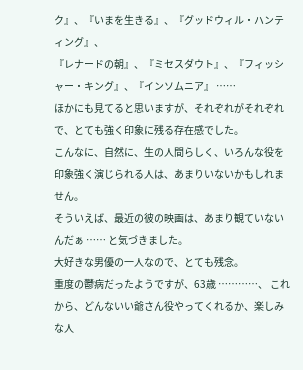ク』、『いまを生きる』、『グッドウィル・ハンティング』、
『レナードの朝』、『ミセスダウト』、『フィッシャー・キング』、『インソムニア』 ……
ほかにも見てると思いますが、それぞれがそれぞれで、とても強く印象に残る存在感でした。
こんなに、自然に、生の人間らしく、いろんな役を印象強く演じられる人は、あまりいないかもしれません。
そういえば、最近の彼の映画は、あまり観ていないんだぁ …… と気づきました。
大好きな男優の一人なので、とても残念。
重度の鬱病だったようですが、63歳 …………、 これから、どんないい爺さん役やってくれるか、楽しみな人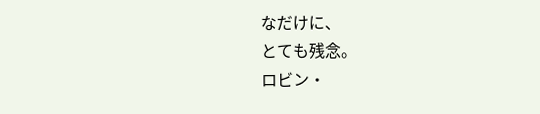なだけに、
とても残念。
ロビン・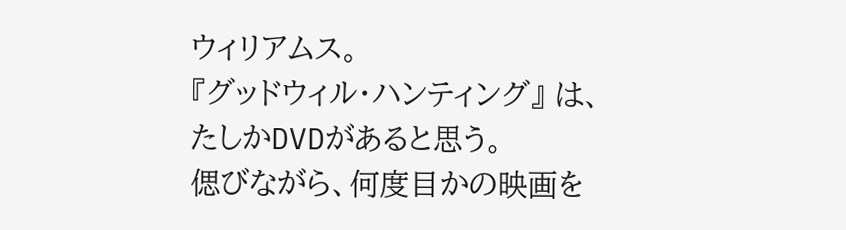ウィリアムス。
『グッドウィル・ハンティング』 は、
たしかDVDがあると思う。
偲びながら、何度目かの映画を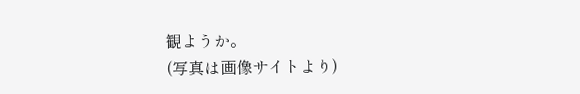観ようか。
(写真は画像サイトより)